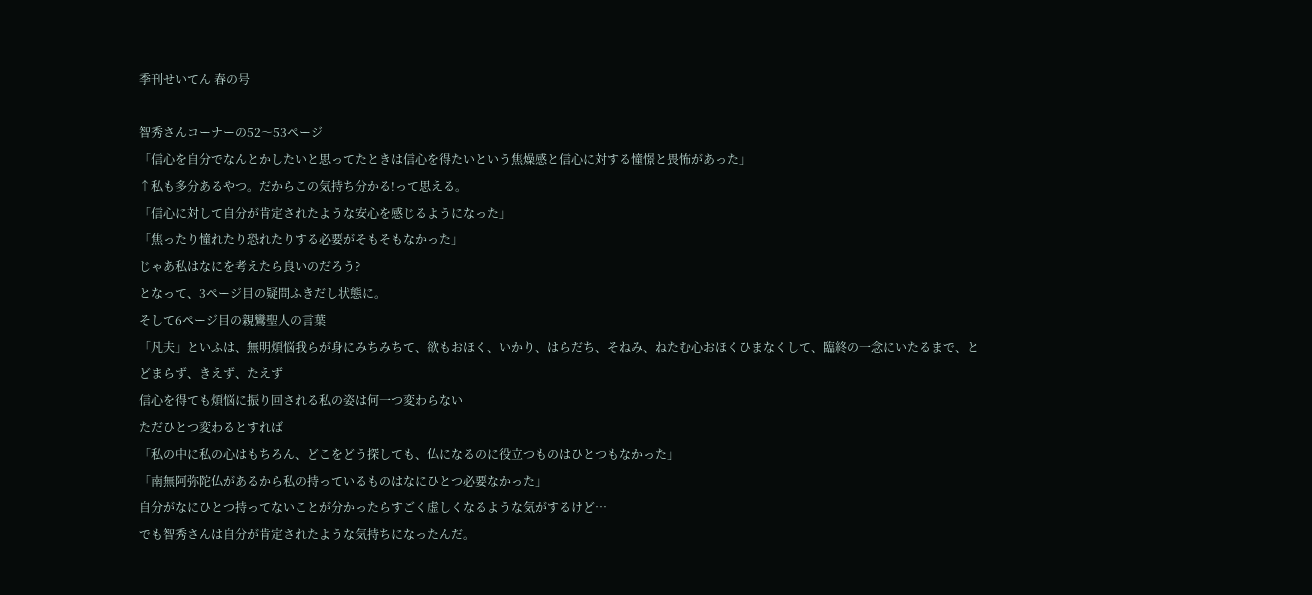季刊せいてん 春の号

智秀さんコーナーの52〜53ページ
「信心を自分でなんとかしたいと思ってたときは信心を得たいという焦燥感と信心に対する憧憬と畏怖があった」
↑私も多分あるやつ。だからこの気持ち分かる!って思える。
「信心に対して自分が肯定されたような安心を感じるようになった」
「焦ったり憧れたり恐れたりする必要がそもそもなかった」
じゃあ私はなにを考えたら良いのだろう?
となって、3ページ目の疑問ふきだし状態に。
そして6ページ目の親鸞聖人の言葉
「凡夫」といふは、無明煩悩我らが身にみちみちて、欲もおほく、いかり、はらだち、そねみ、ねたむ心おほくひまなくして、臨終の一念にいたるまで、とどまらず、きえず、たえず
信心を得ても煩悩に振り回される私の姿は何一つ変わらない
ただひとつ変わるとすれば
「私の中に私の心はもちろん、どこをどう探しても、仏になるのに役立つものはひとつもなかった」
「南無阿弥陀仏があるから私の持っているものはなにひとつ必要なかった」
自分がなにひとつ持ってないことが分かったらすごく虚しくなるような気がするけど…
でも智秀さんは自分が肯定されたような気持ちになったんだ。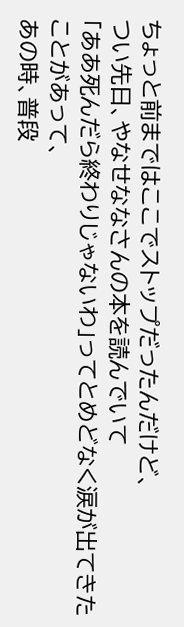ちょっと前まではここでストップだったんだけど、
つい先日、やなせななさんの本を読んでいて
「ああ死んだら終わりじゃないわ」ってとめどなく涙が出てきたことがあって、
あの時、普段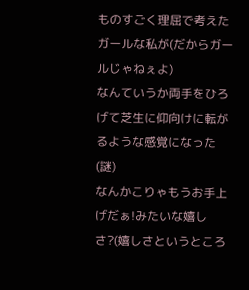ものすごく理屈で考えたガールな私が(だからガールじゃねぇよ)
なんていうか両手をひろげて芝生に仰向けに転がるような感覚になった(謎)
なんかこりゃもうお手上げだぁ!みたいな嬉しさ?(嬉しさというところ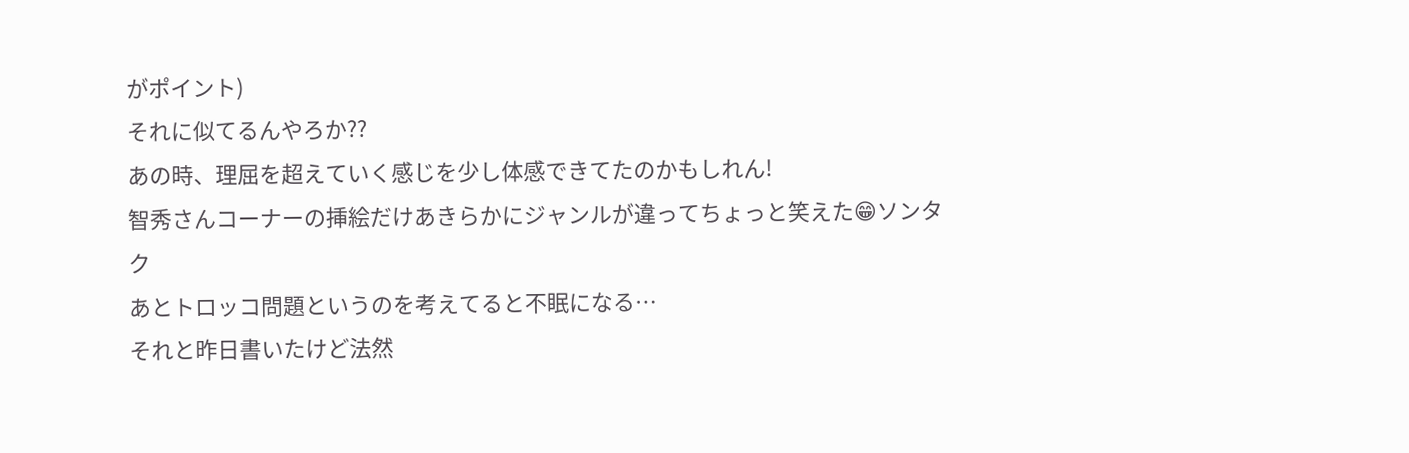がポイント)
それに似てるんやろか??
あの時、理屈を超えていく感じを少し体感できてたのかもしれん!
智秀さんコーナーの挿絵だけあきらかにジャンルが違ってちょっと笑えた😁ソンタク
あとトロッコ問題というのを考えてると不眠になる…
それと昨日書いたけど法然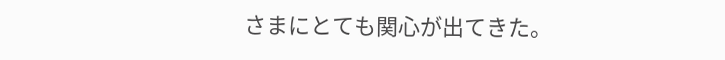さまにとても関心が出てきた。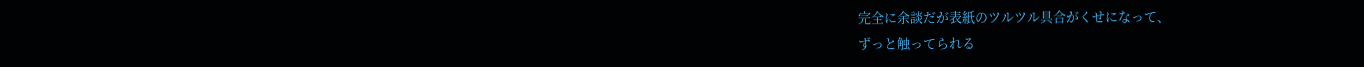完全に余談だが表紙のツルツル具合がくせになって、
ずっと触ってられる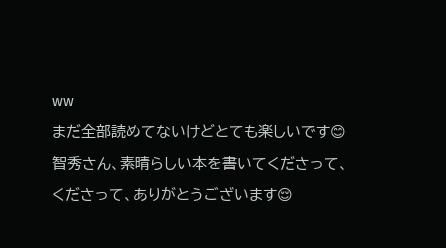ww
まだ全部読めてないけどとても楽しいです😊
智秀さん、素晴らしい本を書いてくださって、くださって、ありがとうございます😌